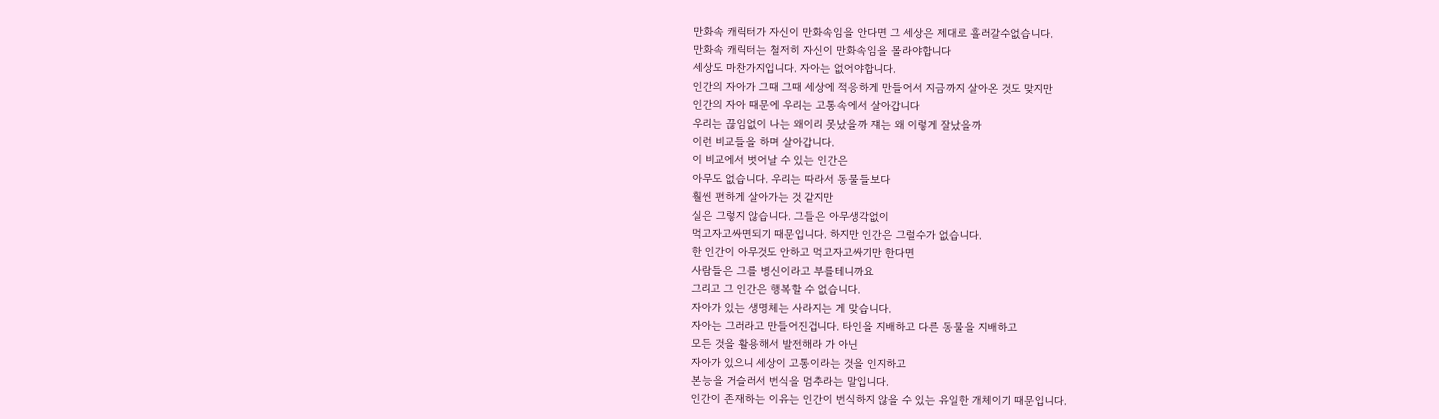만화속 캐릭터가 자신이 만화속임을 안다면 그 세상은 제대로 흘러갈수없습니다.
만화속 캐릭터는 철저히 자신이 만화속임을 몰라야합니다
세상도 마찬가지입니다. 자아는 없어야합니다.
인간의 자아가 그때 그때 세상에 적응하게 만들어서 지금까지 살아온 것도 맞지만
인간의 자아 때문에 우리는 고통속에서 살아갑니다
우리는 끊임없이 나는 왜이리 못났을까 쟤는 왜 이렇게 잘났을까
이런 비교들을 하며 살아갑니다.
이 비교에서 벗어날 수 있는 인간은
아무도 없습니다. 우리는 따라서 동물들보다
훨씬 편하게 살아가는 것 같지만
실은 그렇지 않습니다. 그들은 아무생각없이
먹고자고싸면되기 때문입니다. 하지만 인간은 그럴수가 없습니다.
한 인간이 아무것도 안하고 먹고자고싸기만 한다면
사람들은 그를 병신이라고 부를테니까요
그리고 그 인간은 행복할 수 없습니다.
자아가 있는 생명체는 사라지는 게 맞습니다.
자아는 그러라고 만들어진겁니다. 타인을 지배하고 다른 동물을 지배하고
모든 것을 활용해서 발전해라 가 아닌
자아가 있으니 세상이 고통이라는 것을 인지하고
본능을 거슬러서 번식을 멈추라는 말입니다.
인간이 존재하는 이유는 인간이 번식하지 않을 수 있는 유일한 개체이기 때문입니다.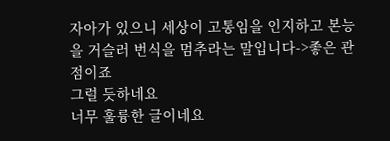자아가 있으니 세상이 고통임을 인지하고 본능을 거슬러 번식을 멈추라는 말입니다->좋은 관점이죠
그럴 듯하네요
너무 훌륭한 글이네요